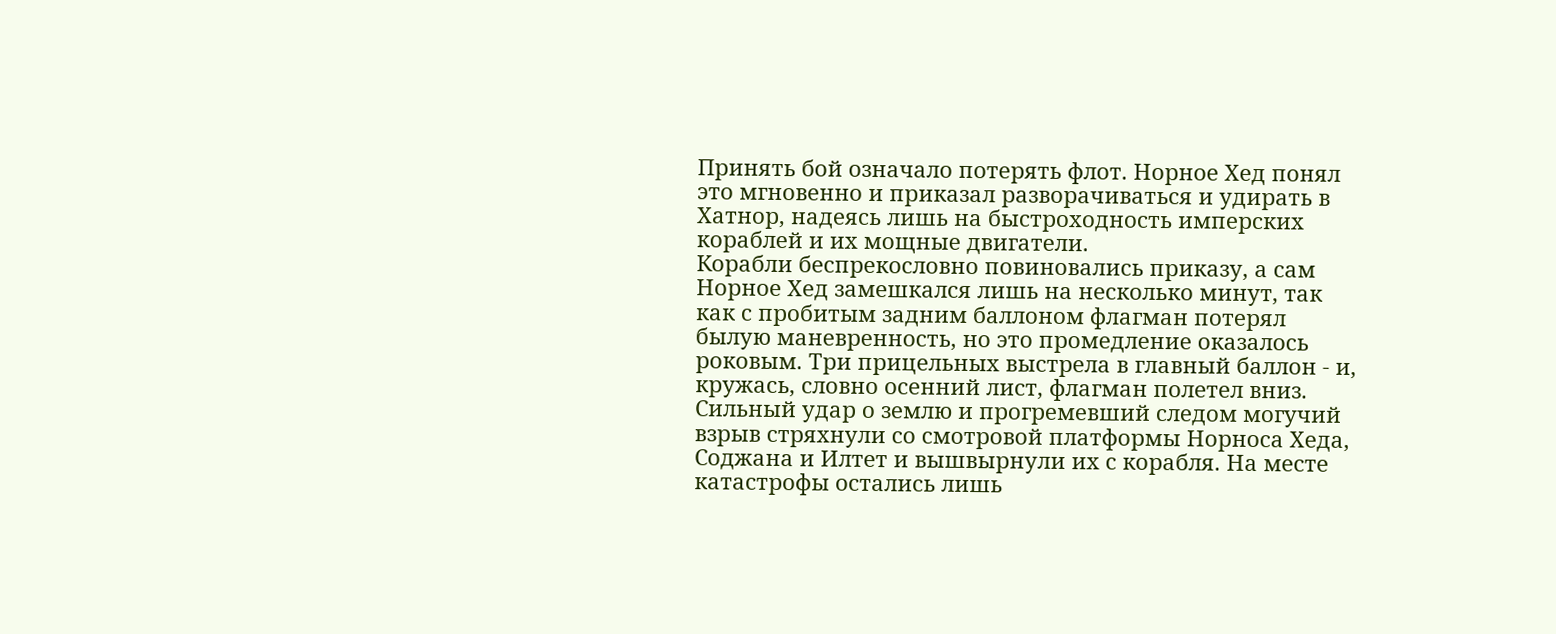Принять бой означало потерять флот. Норное Хед понял это мгновенно и приказал разворачиваться и удирать в Хатнор, надеясь лишь на быстроходность имперских кораблей и их мощные двигатели.
Корабли беспрекословно повиновались приказу, а сам Норное Хед замешкался лишь на несколько минут, так как с пробитым задним баллоном флагман потерял былую маневренность, но это промедление оказалось роковым. Три прицельных выстрела в главный баллон - и, кружась, словно осенний лист, флагман полетел вниз. Сильный удар о землю и прогремевший следом могучий взрыв стряхнули со смотровой платформы Норноса Хеда, Соджана и Илтет и вышвырнули их с корабля. На месте катастрофы остались лишь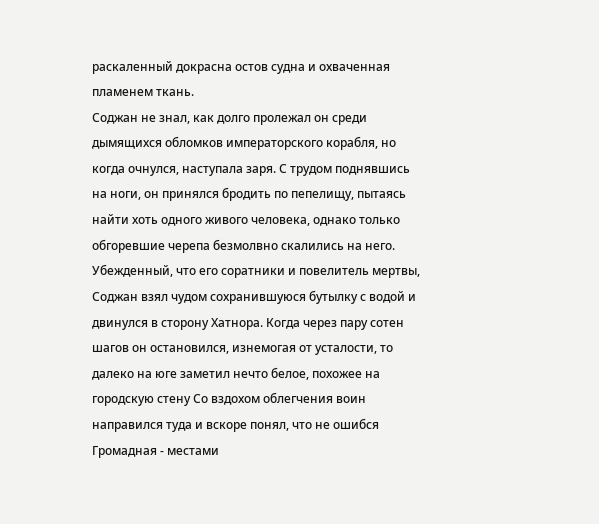раскаленный докрасна остов судна и охваченная пламенем ткань.
Соджан не знал, как долго пролежал он среди дымящихся обломков императорского корабля, но когда очнулся, наступала заря. С трудом поднявшись на ноги, он принялся бродить по пепелищу, пытаясь найти хоть одного живого человека, однако только обгоревшие черепа безмолвно скалились на него. Убежденный, что его соратники и повелитель мертвы, Соджан взял чудом сохранившуюся бутылку с водой и двинулся в сторону Хатнора. Когда через пару сотен шагов он остановился, изнемогая от усталости, то далеко на юге заметил нечто белое, похожее на городскую стену Со вздохом облегчения воин направился туда и вскоре понял, что не ошибся Громадная - местами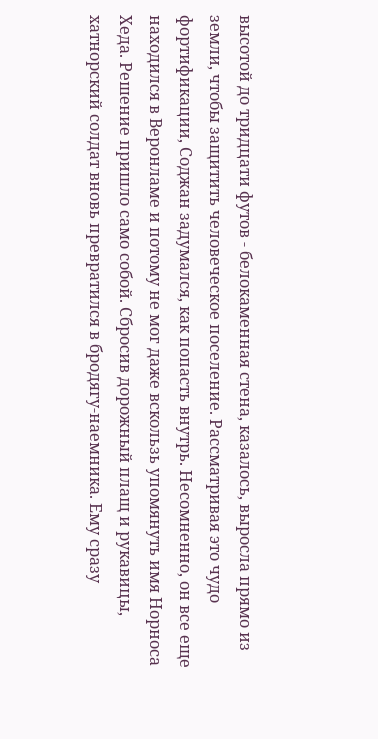высотой до тридцати футов - белокаменная стена, казалось, выросла прямо из земли, чтобы защитить человеческое поселение. Рассматривая это чудо фортификации, Соджан задумался, как попасть внутрь. Несомненно, он все еще находился в Веронламе и потому не мог даже вскользь упомянуть имя Норноса Хеда. Решение пришло само собой. Сбросив дорожный плащ и рукавицы, хатнорский солдат вновь превратился в бродягу-наемника. Ему сразу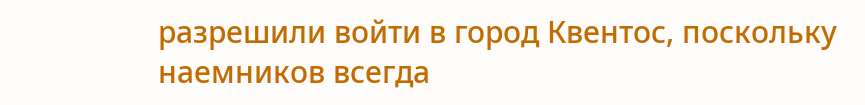разрешили войти в город Квентос, поскольку наемников всегда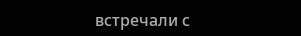встречали с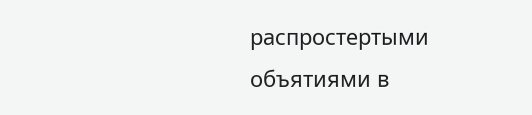распростертыми объятиями в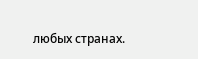любых странах.